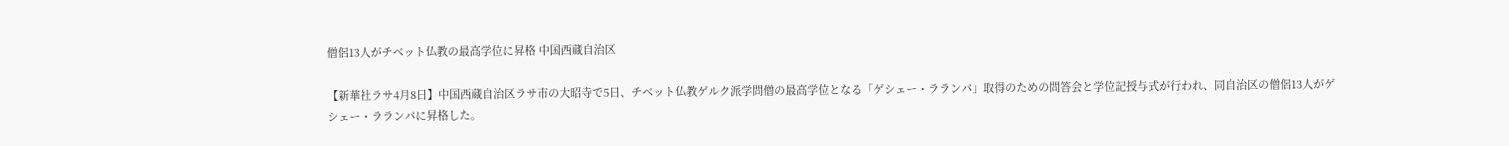僧侶13人がチベット仏教の最高学位に昇格 中国西蔵自治区

【新華社ラサ4月8日】中国西蔵自治区ラサ市の大昭寺で5日、チベット仏教ゲルク派学問僧の最高学位となる「ゲシェー・ラランパ」取得のための問答会と学位記授与式が行われ、同自治区の僧侶13人がゲシェー・ラランパに昇格した。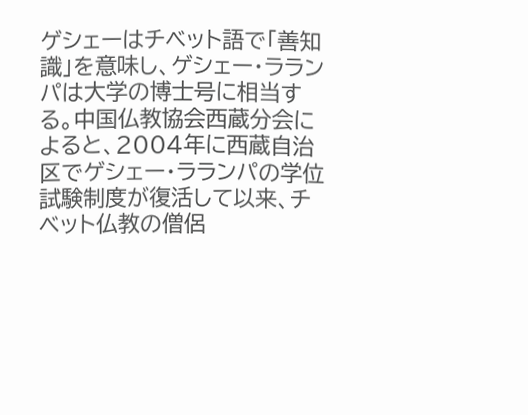ゲシェーはチベット語で「善知識」を意味し、ゲシェー・ラランパは大学の博士号に相当する。中国仏教協会西蔵分会によると、2004年に西蔵自治区でゲシェー・ラランパの学位試験制度が復活して以来、チベット仏教の僧侶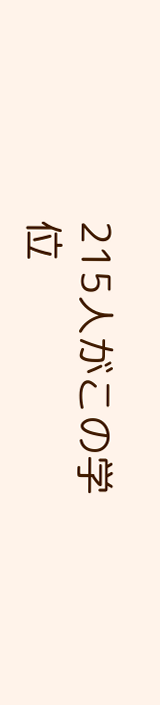215人がこの学位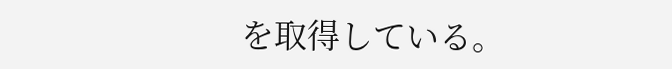を取得している。